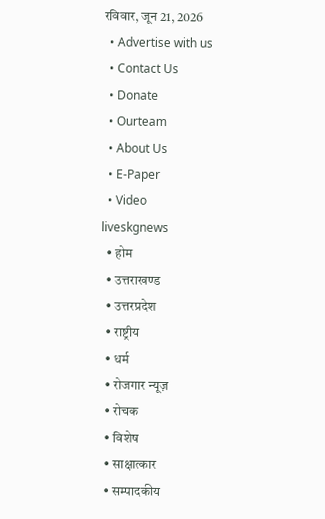रविवार, जून 21, 2026
  • Advertise with us
  • Contact Us
  • Donate
  • Ourteam
  • About Us
  • E-Paper
  • Video
liveskgnews
  • होम
  • उत्तराखण्ड
  • उत्तरप्रदेश
  • राष्ट्रीय
  • धर्म
  • रोजगार न्यूज़
  • रोचक
  • विशेष
  • साक्षात्कार
  • सम्पादकीय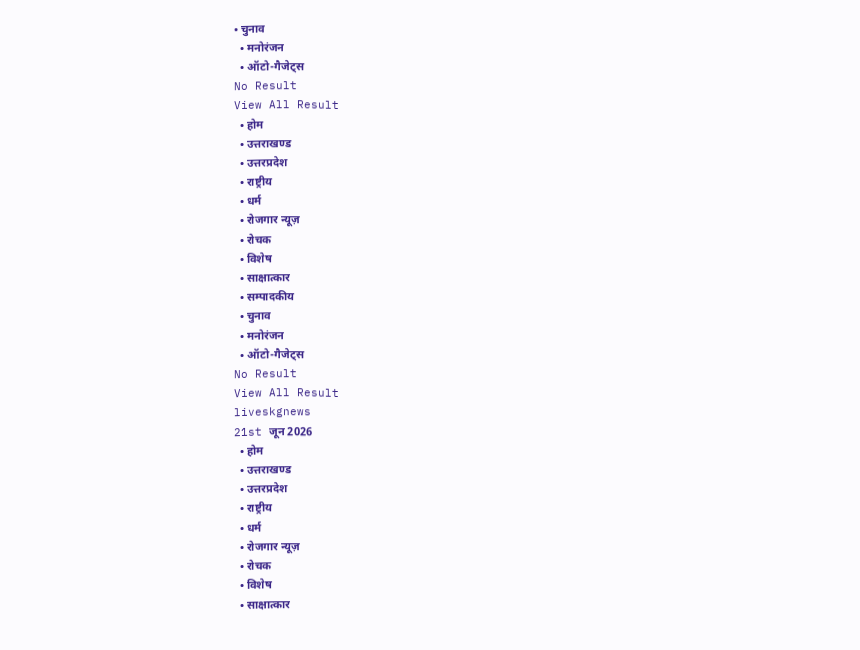• चुनाव
  • मनोरंजन
  • ऑटो-गैजेट्स
No Result
View All Result
  • होम
  • उत्तराखण्ड
  • उत्तरप्रदेश
  • राष्ट्रीय
  • धर्म
  • रोजगार न्यूज़
  • रोचक
  • विशेष
  • साक्षात्कार
  • सम्पादकीय
  • चुनाव
  • मनोरंजन
  • ऑटो-गैजेट्स
No Result
View All Result
liveskgnews
21st जून 2026
  • होम
  • उत्तराखण्ड
  • उत्तरप्रदेश
  • राष्ट्रीय
  • धर्म
  • रोजगार न्यूज़
  • रोचक
  • विशेष
  • साक्षात्कार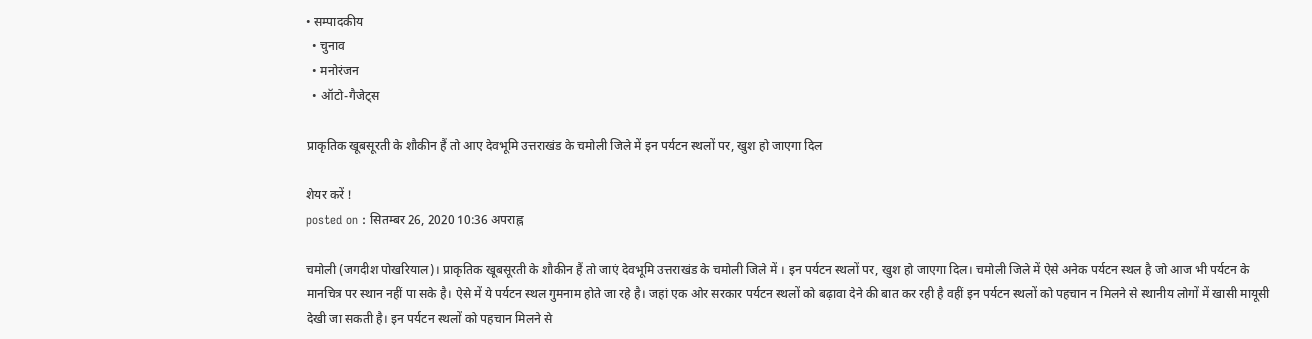• सम्पादकीय
  • चुनाव
  • मनोरंजन
  • ऑटो-गैजेट्स

प्राकृतिक खूबसूरती के शौकीन हैं तो आए देवभूमि उत्तराखंड के चमोली जिले में इन पर्यटन स्थलों पर, खुश हो जाएगा दिल

शेयर करें !
posted on : सितम्बर 26, 2020 10:36 अपराह्न

चमोली (जगदीश पोखरियाल)। प्राकृतिक खूबसूरती के शौकीन हैं तो जाएं देवभूमि उत्तराखंड के चमोली जिले में । इन पर्यटन स्थलों पर, खुश हो जाएगा दिल। चमोली जिले में ऐसे अनेक पर्यटन स्थल है जो आज भी पर्यटन के मानचित्र पर स्थान नहीं पा सके है। ऐसे में ये पर्यटन स्थल गुमनाम होते जा रहे है। जहां एक ओर सरकार पर्यटन स्थलों को बढ़ावा देने की बात कर रही है वहीं इन पर्यटन स्थलों को पहचान न मिलने से स्थानीय लोगों में खासी मायूसी देखी जा सकती है। इन पर्यटन स्थलों को पहचान मिलने से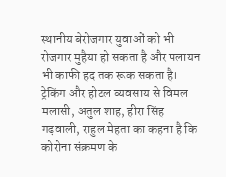स्थानीय बेरोजगार युवाओं को भी रोजगार मुहैया हो सकता है और पलायन भी काफी हद तक रूक सकता है। ट्रेकिंग और होटल व्यवसाय से विमल मलासी, अतुल शाह, हीरा सिंह गढ़वाली, राहुल मेहता का कहना है कि कोरोना संक्रमण के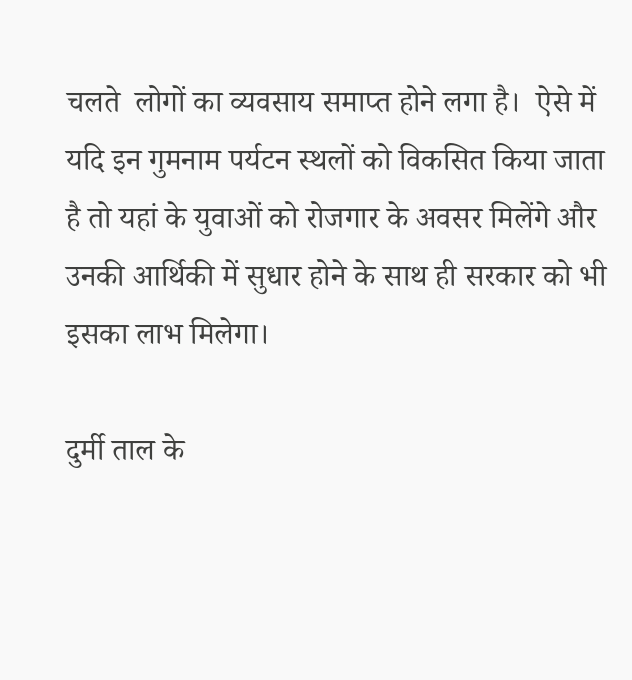चलते  लोगों का व्यवसाय समाप्त होने लगा है।  ऐसे में यदि इन गुमनाम पर्यटन स्थलों को विकसित किया जाता है तो यहां के युवाओं को रोजगार के अवसर मिलेंगे और उनकी आर्थिकी में सुधार होने के साथ ही सरकार को भी इसका लाभ मिलेगा।

दुर्मी ताल के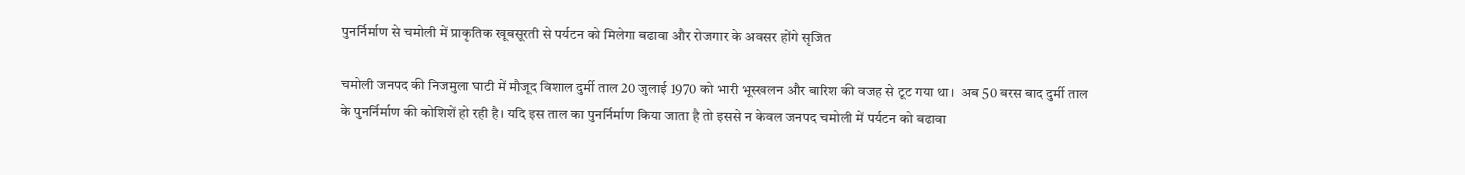पुनर्निर्माण से चमोली में प्राकृतिक खूबसूरती से पर्यटन को मिलेगा बढावा और रोजगार के अवसर होंगे सृजित

चमोली जनपद की निजमुला घाटी में मौजूद विशाल दुर्मी ताल 20 जुलाई 1970 को भारी भूस्खलन और बारिश की वजह से टूट गया था।  अब 50 बरस बाद दुर्मी ताल के पुनर्निर्माण की कोशिशें हो रही है। यदि इस ताल का पुनर्निर्माण किया जाता है तो इससे न केवल जनपद चमोली में पर्यटन को बढावा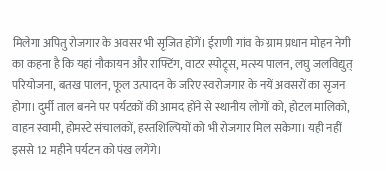मिलेगा अपितु रोजगार के अवसर भी सृजित होंगें। ईराणी गांव के ग्राम प्रधान मोहन नेगी का कहना है कि यहां नौकायन और राफ्टिंग, वाटर स्पोट्र्स, मत्स्य पालन, लघु जलविद्युत् परियोजना, बतख पालन, फूल उत्पादन के जरिए स्वरोजगार के नयें अवसरों का सृजन होगा। दुर्मी ताल बनने पर पर्यटकों की आमद होंने से स्थानीय लोगों को, होटल मालिको, वाहन स्वामी, होमस्टे संचालकों, हस्तशिल्पियों को भी रोजगार मिल सकेगा। यही नहीं इससे 12 महीने पर्यटन को पंख लगेंगे।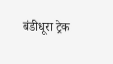बंडीधूरा ट्रेक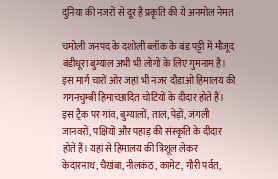दुनिया की नजरों से दूर है प्रकृति की ये अनमोल नेमत

चमोली जनपद के दशोली ब्लॉक के बंड पट्टी में मौजूद बंडीधूरा बुग्याल अभी भी लोगों के लिए गुमनाम है। इस मार्ग चारों ओर जहां भी नजर दौडाओ हिमालय की गगनचुम्बी हिमाच्छादित चोटियों के दीदार होते हैं। इस ट्रैक पर गांव, बुग्यालों, ताल, पेड़ों, जंगली जानवरों, पक्षियों और पहाड़ की संस्कृति के दीदार होतें हैं। यहां से हिमालय की त्रिशूल लेकर केदारनाथ, चैखंबा, नीलकंठ, कामेट, गौरी पर्वत,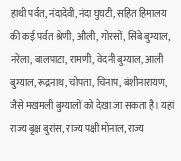हाथी पर्वत, नंदादेवी, नंदा घुघटी, सहित हिमालय की कई पर्वत श्रेणी, औली, गोरसों, सिंबे बुग्याल, नरेला, बालपाटा, रामणी, वेदनी बुग्याल, आली बुग्याल, रूद्रनाथ, चोपता, चिनाप, बंशीनारायण, जैसे मखमली बुग्यालों को देखा जा सकता है। यहां राज्य बृक्ष बुरांस, राज्य पक्षी मोनाल, राज्य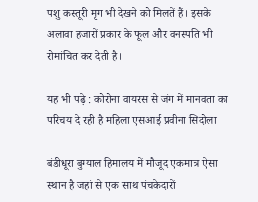पशु कस्तूरी मृग भी देखने को मिलतें हैं। इसके अलावा हजारों प्रकार के फूल और वनस्पति भी रोमांचित कर देती है।

यह भी पढ़े : कोरोना वायरस से जंग में मानवता का परिचय दे रही है महिला एसआई प्रवीना सिदोला

बंडीधूरा बुग्याल हिमालय में मौजूद एकमात्र ऐसा स्थान है जहां से एक साथ पंचकेदारों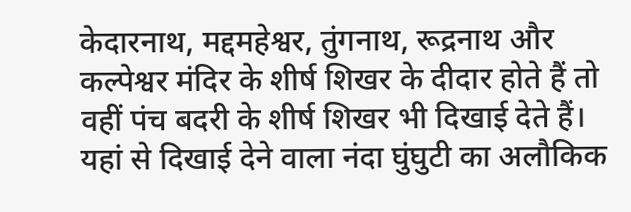केदारनाथ, मद्दमहेश्वर, तुंगनाथ, रूद्रनाथ और कल्पेश्वर मंदिर के शीर्ष शिखर के दीदार होते हैं तो वहीं पंच बदरी के शीर्ष शिखर भी दिखाई देते हैं। यहां से दिखाई देने वाला नंदा घुंघुटी का अलौकिक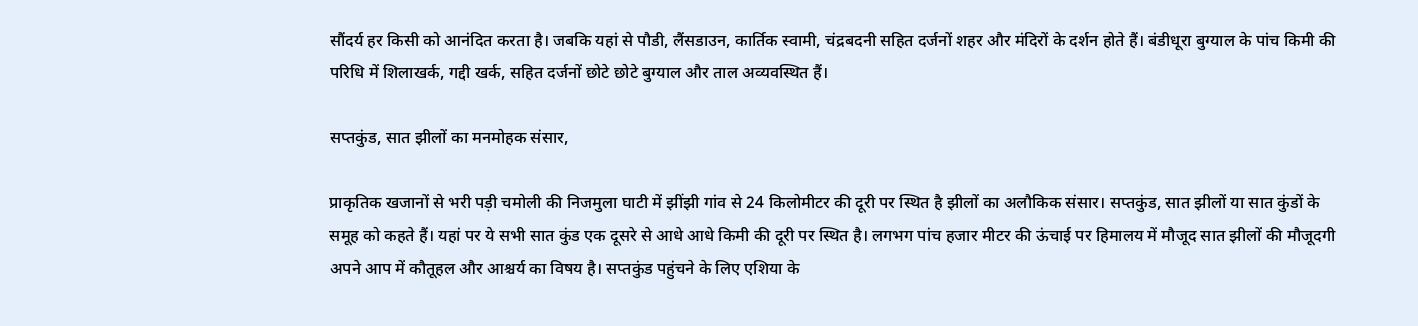सौंदर्य हर किसी को आनंदित करता है। जबकि यहां से पौडी, लैंसडाउन, कार्तिक स्वामी, चंद्रबदनी सहित दर्जनों शहर और मंदिरों के दर्शन होते हैं। बंडीधूरा बुग्याल के पांच किमी की परिधि में शिलाखर्क, गद्दी खर्क, सहित दर्जनों छोटे छोटे बुग्याल और ताल अव्यवस्थित हैं।

सप्तकुंड, सात झीलों का मनमोहक संसार,

प्राकृतिक खजानों से भरी पड़ी चमोली की निजमुला घाटी में झींझी गांव से 24 किलोमीटर की दूरी पर स्थित है झीलों का अलौकिक संसार। सप्तकुंड, सात झीलों या सात कुंडों के समूह को कहते हैं। यहां पर ये सभी सात कुंड एक दूसरे से आधे आधे किमी की दूरी पर स्थित है। लगभग पांच हजार मीटर की ऊंचाई पर हिमालय में मौजूद सात झीलों की मौजूदगी अपने आप में कौतूहल और आश्चर्य का विषय है। सप्तकुंड पहुंचने के लिए एशिया के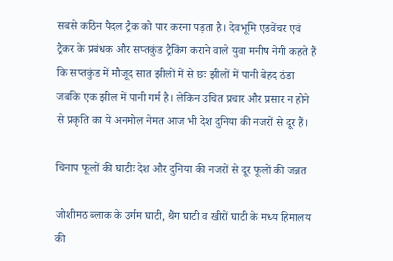सबसे कठिन पैदल ट्रैक को पार करना पड़ता है। देवभूमि एडवेंचर एवं ट्रैकर के प्रबंधक और सप्तकुंड ट्रैकिंग कराने वाले युवा मनीष नेगी कहते हैं कि सप्तकुंड में मौजूद सात झीलों में से छः झीलों में पानी बेहद ठंडा जबकि एक झील में पानी गर्म है। लेकिन उचित प्रचार और प्रसार न होने से प्रकृति का ये अनमोल नेमत आज भी देश दुनिया की नजरों से दूर हैं।

चिनाप फूलों की घाटीः देश और दुनिया की नजरों से दूर फूलों की जन्नत

जोशीमठ ब्लाक के उर्गम घाटी, थैंग घाटी व खीरों घाटी के मध्य हिमालय की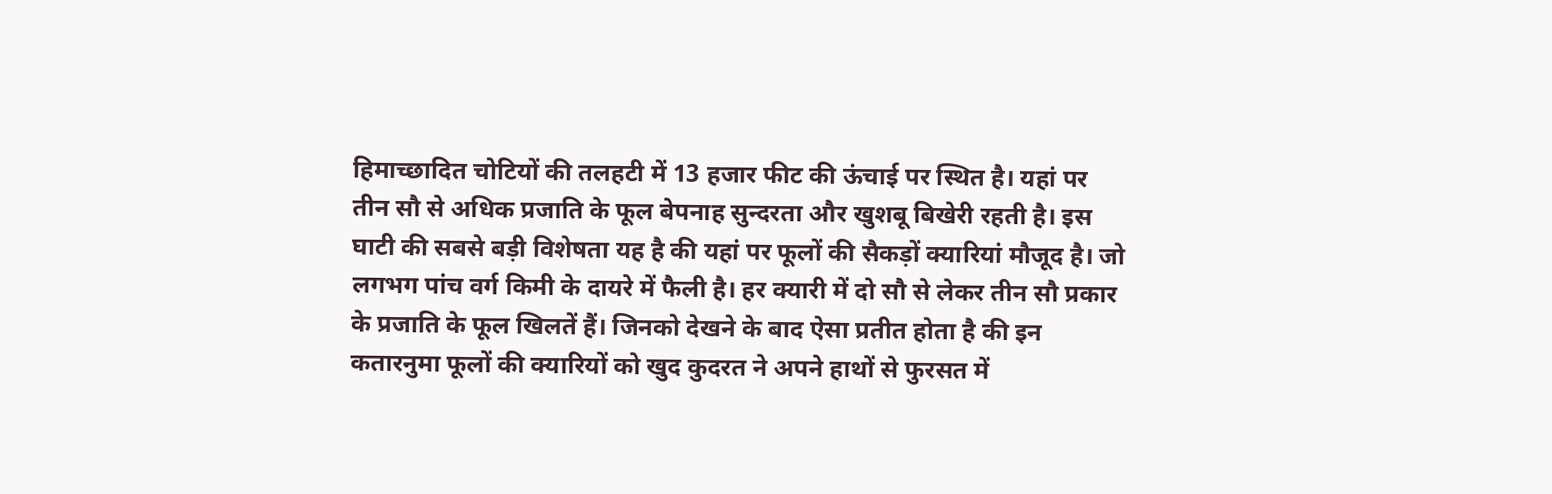हिमाच्छादित चोटियों की तलहटी में 13 हजार फीट की ऊंचाई पर स्थित है। यहां पर तीन सौ से अधिक प्रजाति के फूल बेपनाह सुन्दरता और खुशबू बिखेरी रहती है। इस घाटी की सबसे बड़ी विशेषता यह है की यहां पर फूलों की सैकड़ों क्यारियां मौजूद है। जो लगभग पांच वर्ग किमी के दायरे में फैली है। हर क्यारी में दो सौ से लेकर तीन सौ प्रकार के प्रजाति के फूल खिलतें हैं। जिनको देखने के बाद ऐसा प्रतीत होता है की इन कतारनुमा फूलों की क्यारियों को खुद कुदरत ने अपने हाथों से फुरसत में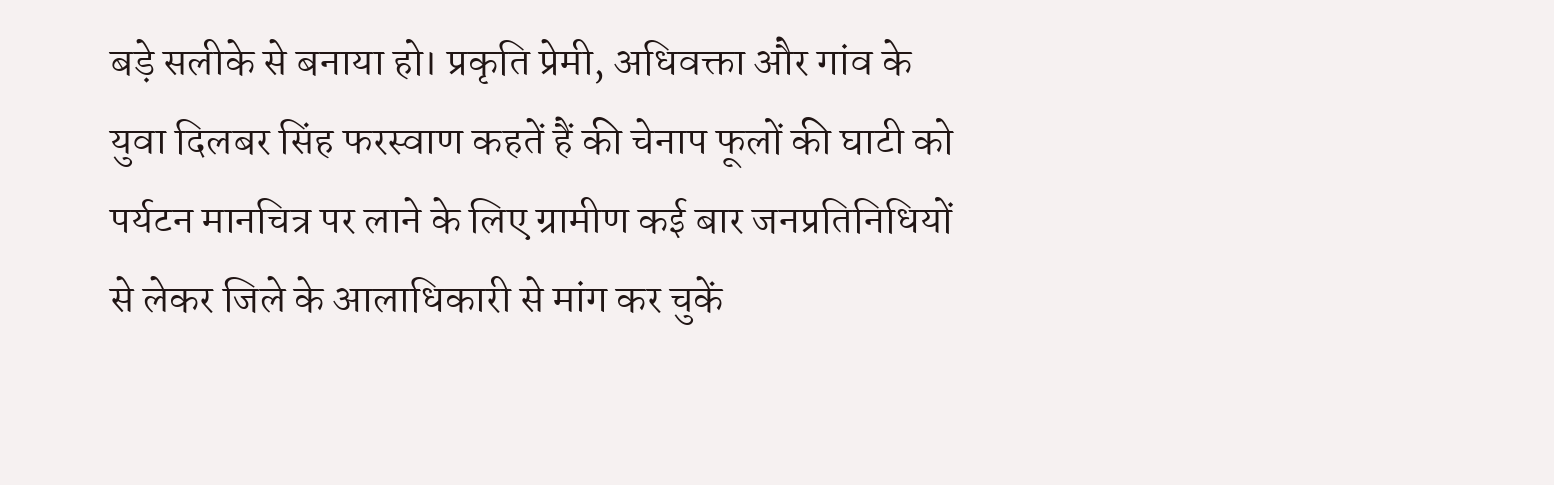बड़े सलीके से बनाया हो। प्रकृति प्रेमी, अधिवक्ता और गांव के युवा दिलबर सिंह फरस्वाण कहतें हैं की चेनाप फूलों की घाटी को पर्यटन मानचित्र पर लाने के लिए ग्रामीण कई बार जनप्रतिनिधियों से लेकर जिले के आलाधिकारी से मांग कर चुकें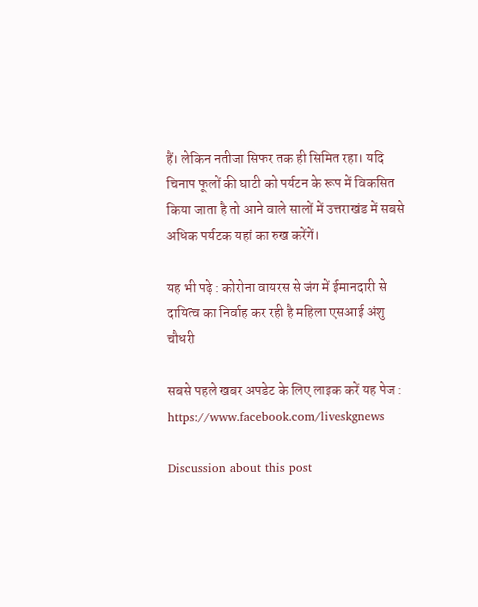हैं। लेकिन नतीजा सिफर तक ही सिमित रहा। यदि चिनाप फूलों की घाटी को पर्यटन के रूप में विकसित किया जाता है तो आने वाले सालों में उत्तराखंड में सबसे अधिक पर्यटक यहां का रुख करेंगें।

यह भी पढ़े : कोरोना वायरस से जंग में ईमानदारी से दायित्व का निर्वाह कर रही है महिला एसआई अंशु चौधरी

सबसे पहले खबर अपडेट के लिए लाइक करें यह पेज : https://www.facebook.com/liveskgnews

Discussion about this post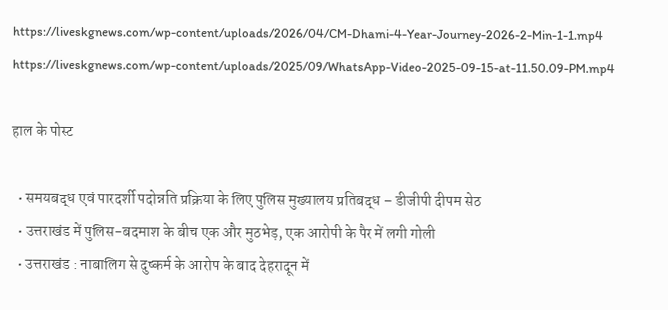https://liveskgnews.com/wp-content/uploads/2026/04/CM-Dhami-4-Year-Journey-2026-2-Min-1-1.mp4
https://liveskgnews.com/wp-content/uploads/2025/09/WhatsApp-Video-2025-09-15-at-11.50.09-PM.mp4

हाल के पोस्ट

  • समयबद्ध एवं पारदर्शी पदोन्नति प्रक्रिया के लिए पुलिस मुख्यालय प्रतिबद्ध – डीजीपी दीपम सेठ
  • उत्तराखंड में पुलिस-बदमाश के बीच एक और मुठभेड़, एक आरोपी के पैर में लगी गोली
  • उत्तराखंड : नाबालिग से दुष्कर्म के आरोप के बाद देहरादून में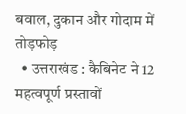बवाल, दुकान और गोदाम में तोड़फोड़
  • उत्तराखंड : कैबिनेट ने 12 महत्वपूर्ण प्रस्तावों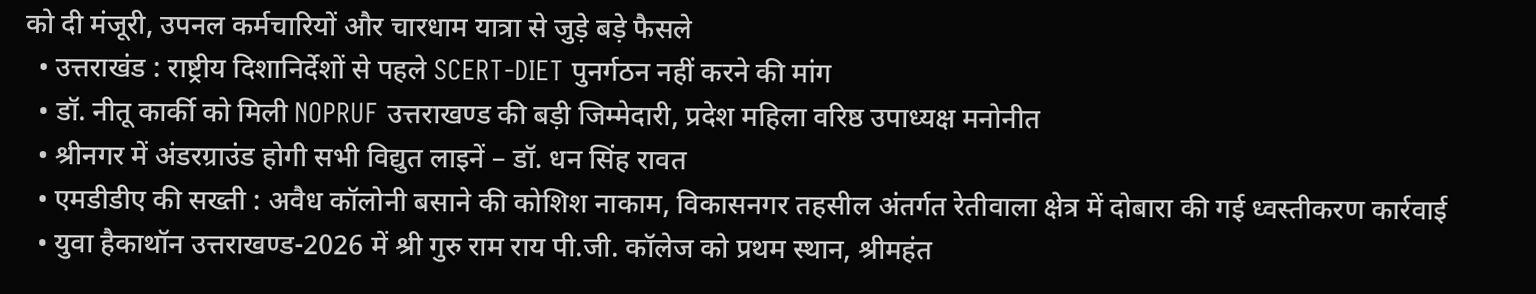को दी मंजूरी, उपनल कर्मचारियों और चारधाम यात्रा से जुड़े बड़े फैसले
  • उत्तराखंड : राष्ट्रीय दिशानिर्देशों से पहले SCERT-DIET पुनर्गठन नहीं करने की मांग
  • डॉ. नीतू कार्की को मिली NOPRUF उत्तराखण्ड की बड़ी जिम्मेदारी, प्रदेश महिला वरिष्ठ उपाध्यक्ष मनोनीत
  • श्रीनगर में अंडरग्राउंड होगी सभी विद्युत लाइनें – डॉ. धन सिंह रावत
  • एमडीडीए की सख्ती : अवैध कॉलोनी बसाने की कोशिश नाकाम, विकासनगर तहसील अंतर्गत रेतीवाला क्षेत्र में दोबारा की गई ध्वस्तीकरण कार्रवाई
  • युवा हैकाथॉन उत्तराखण्ड-2026 में श्री गुरु राम राय पी.जी. कॉलेज को प्रथम स्थान, श्रीमहंत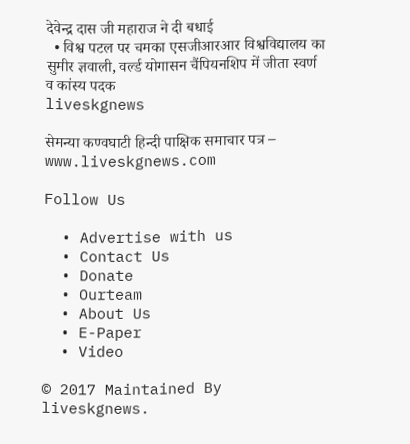देवेन्द्र दास जी महाराज ने दी बधाई
  • विश्व पटल पर चमका एसजीआरआर विश्वविद्यालय का सुमीर ज्ञवाली, वर्ल्ड योगासन चैंपियनशिप में जीता स्वर्ण व कांस्य पदक
liveskgnews

सेमन्या कण्वघाटी हिन्दी पाक्षिक समाचार पत्र – www.liveskgnews.com

Follow Us

  • Advertise with us
  • Contact Us
  • Donate
  • Ourteam
  • About Us
  • E-Paper
  • Video

© 2017 Maintained By liveskgnews.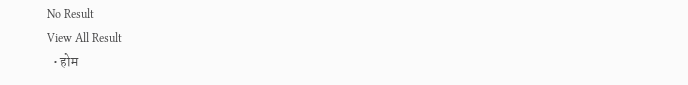No Result
View All Result
  • होम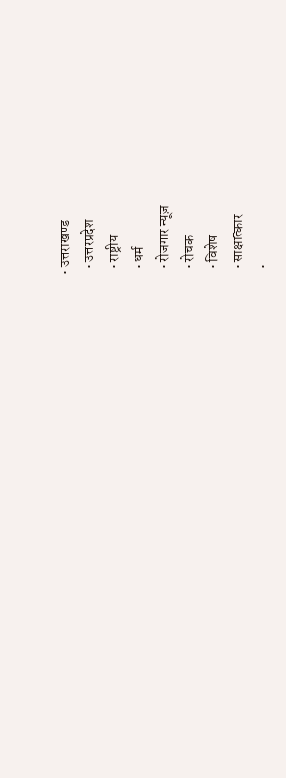• उत्तराखण्ड
  • उत्तरप्रदेश
  • राष्ट्रीय
  • धर्म
  • रोजगार न्यूज़
  • रोचक
  • विशेष
  • साक्षात्कार
  •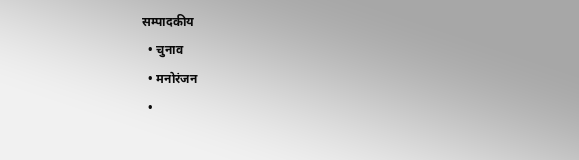सम्पादकीय
  • चुनाव
  • मनोरंजन
  •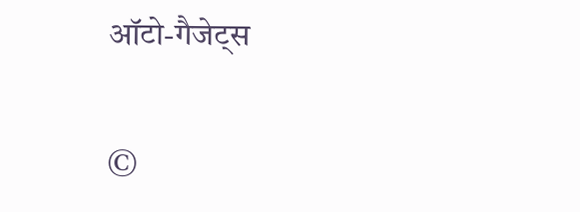ऑटो-गैजेट्स

©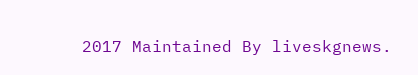2017 Maintained By liveskgnews.